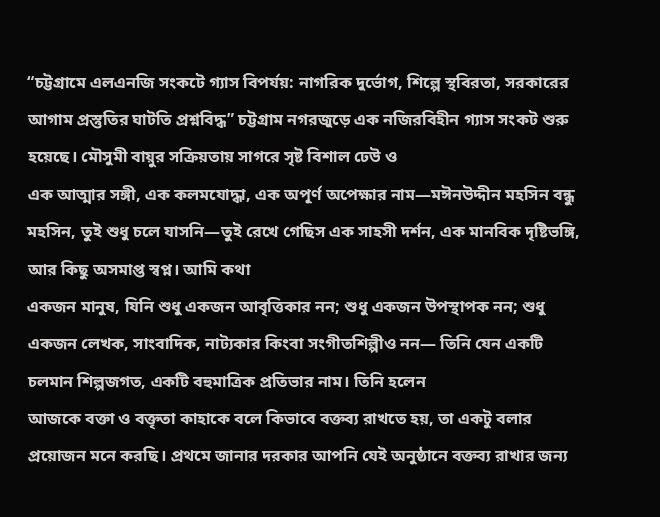“চট্টগ্রামে এলএনজি সংকটে গ্যাস বিপর্যয়: নাগরিক দুর্ভোগ, শিল্পে স্থবিরতা, সরকারের আগাম প্রস্তুতির ঘাটতি প্রশ্নবিদ্ধ” চট্টগ্রাম নগরজুড়ে এক নজিরবিহীন গ্যাস সংকট শুরু হয়েছে। মৌসুমী বায়ুর সক্রিয়তায় সাগরে সৃষ্ট বিশাল ঢেউ ও
এক আত্মার সঙ্গী, এক কলমযোদ্ধা, এক অপূর্ণ অপেক্ষার নাম—মঈনউদ্দীন মহসিন বন্ধু মহসিন, তুই শুধু চলে যাসনি—তুই রেখে গেছিস এক সাহসী দর্শন, এক মানবিক দৃষ্টিভঙ্গি, আর কিছু অসমাপ্ত স্বপ্ন। আমি কথা
একজন মানুষ, যিনি শুধু একজন আবৃত্তিকার নন; শুধু একজন উপস্থাপক নন; শুধু একজন লেখক, সাংবাদিক, নাট্যকার কিংবা সংগীতশিল্পীও নন— তিনি যেন একটি চলমান শিল্পজগত, একটি বহুমাত্রিক প্রতিভার নাম। তিনি হলেন
আজকে বক্তা ও বক্তৃতা কাহাকে বলে কিভাবে বক্তব্য রাখতে হয়, তা একটু বলার প্রয়োজন মনে করছি। প্রথমে জানার দরকার আপনি যেই অনুষ্ঠানে বক্তব্য রাখার জন্য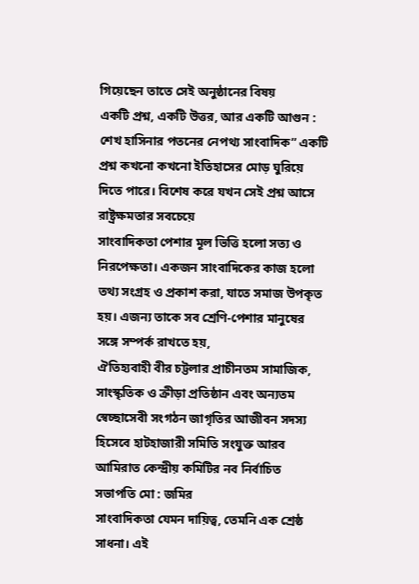গিয়েছেন তাতে সেই অনুষ্ঠানের বিষয়
একটি প্রশ্ন, একটি উত্তর, আর একটি আগুন : শেখ হাসিনার পতনের নেপথ্য সাংবাদিক” একটি প্রশ্ন কখনো কখনো ইতিহাসের মোড় ঘুরিয়ে দিতে পারে। বিশেষ করে যখন সেই প্রশ্ন আসে রাষ্ট্রক্ষমতার সবচেয়ে
সাংবাদিকতা পেশার মূল ভিত্তি হলো সত্য ও নিরপেক্ষতা। একজন সাংবাদিকের কাজ হলো তথ্য সংগ্রহ ও প্রকাশ করা, যাতে সমাজ উপকৃত হয়। এজন্য তাকে সব শ্রেণি-পেশার মানুষের সঙ্গে সম্পর্ক রাখতে হয়,
ঐতিহ্যবাহী বীর চট্টলার প্রাচীনতম সামাজিক, সাংস্কৃতিক ও ক্রীড়া প্রতিষ্ঠান এবং অন্যতম স্বেচ্ছাসেবী সংগঠন জাগৃতির আজীবন সদস্য হিসেবে হাটহাজারী সমিতি সংযুক্ত আরব আমিরাত কেন্দ্রীয় কমিটির নব নির্বাচিত সভাপতি মো : জমির
সাংবাদিকতা যেমন দায়িত্ব, তেমনি এক শ্রেষ্ঠ সাধনা। এই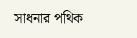সাধনার পথিক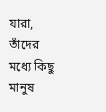যারা, তাঁদের মধ্যে কিছু মানুষ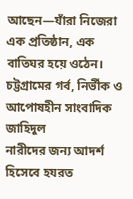আছেন—যাঁরা নিজেরা এক প্রতিষ্ঠান, এক বাতিঘর হয়ে ওঠেন। চট্টগ্রামের গর্ব, নির্ভীক ও আপোষহীন সাংবাদিক জাহিদুল
নারীদের জন্য আদর্শ হিসেবে হযরত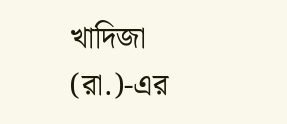খাদিজা (রা.)-এর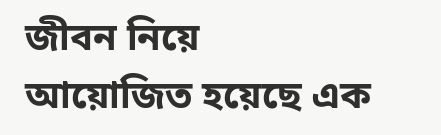জীবন নিয়ে আয়োজিত হয়েছে এক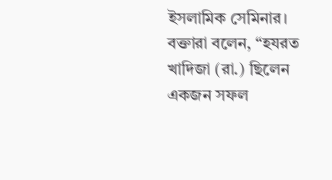ইসলামিক সেমিনার। বক্তারা বলেন, “হযরত খাদিজা (রা.) ছিলেন একজন সফল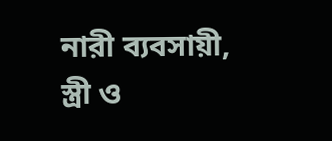নারী ব্যবসায়ী, স্ত্রী ও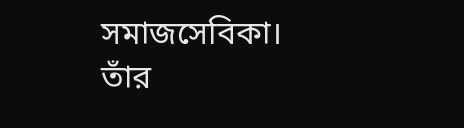সমাজসেবিকা। তাঁর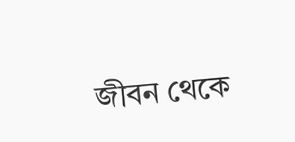জীবন থেকে